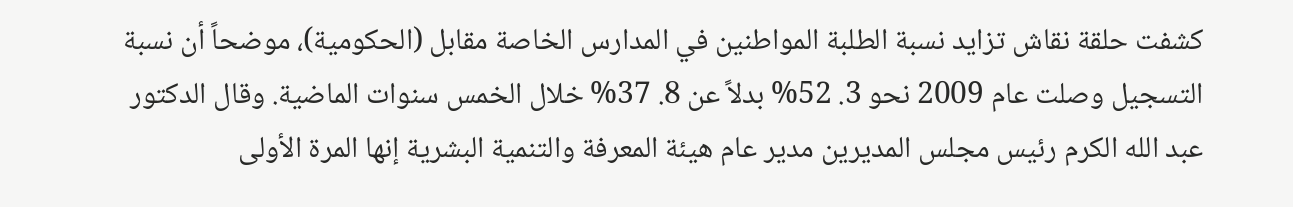كشفت حلقة نقاش تزايد نسبة الطلبة المواطنين في المدارس الخاصة مقابل (الحكومية)، موضحاً أن نسبة التسجيل وصلت عام 2009 نحو 3. 52% بدلاً عن 8. 37% خلال الخمس سنوات الماضية. وقال الدكتور عبد الله الكرم رئيس مجلس المديرين مدير عام هيئة المعرفة والتنمية البشرية إنها المرة الأولى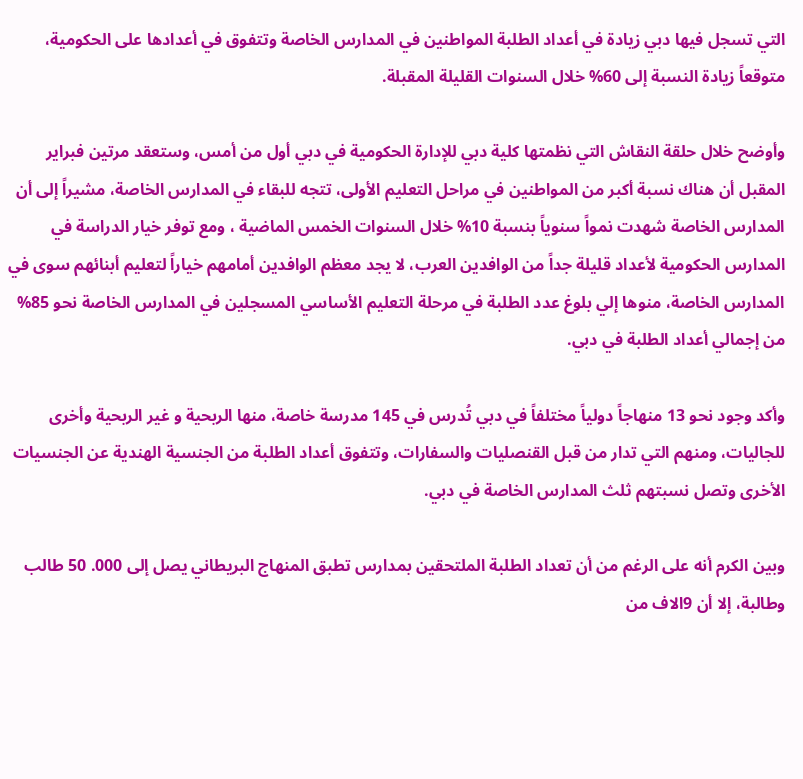التي تسجل فيها دبي زيادة في أعداد الطلبة المواطنين في المدارس الخاصة وتتفوق في أعدادها على الحكومية، متوقعاً زيادة النسبة إلى 60% خلال السنوات القليلة المقبلة.

وأوضح خلال حلقة النقاش التي نظمتها كلية دبي للإدارة الحكومية في دبي أول من أمس، وستعقد مرتين فبراير المقبل أن هناك نسبة أكبر من المواطنين في مراحل التعليم الأولى، تتجه للبقاء في المدارس الخاصة، مشيراً إلى أن المدارس الخاصة شهدت نمواً سنوياً بنسبة 10% خلال السنوات الخمس الماضية ، ومع توفر خيار الدراسة في المدارس الحكومية لأعداد قليلة جداً من الوافدين العرب، لا يجد معظم الوافدين أمامهم خياراً لتعليم أبنائهم سوى في المدارس الخاصة، منوها إلي بلوغ عدد الطلبة في مرحلة التعليم الأساسي المسجلين في المدارس الخاصة نحو 85% من إجمالي أعداد الطلبة في دبي.

وأكد وجود نحو 13 منهاجاً دولياً مختلفاً في دبي تُدرس في 145 مدرسة خاصة، منها الربحية و غير الربحية وأخرى للجاليات، ومنهم التي تدار من قبل القنصليات والسفارات، وتتفوق أعداد الطلبة من الجنسية الهندية عن الجنسيات الأخرى وتصل نسبتهم ثلث المدارس الخاصة في دبي.

وبين الكرم أنه على الرغم من أن تعداد الطلبة الملتحقين بمدارس تطبق المنهاج البريطاني يصل إلى 000. 50 طالب وطالبة، إلا أن 9الاف من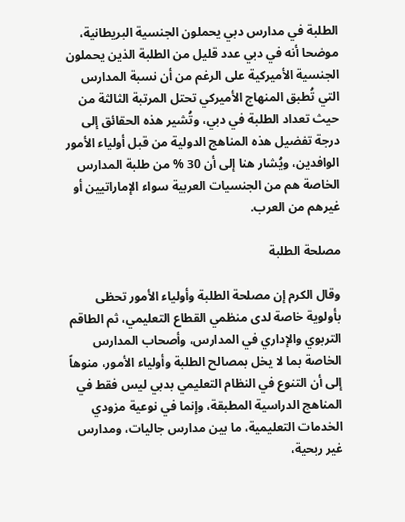الطلبة في مدارس دبي يحملون الجنسية البريطانية، موضحا أنه في دبي عدد قليل من الطلبة الذين يحملون الجنسية الأميركية على الرغم من أن نسبة المدارس التي تُطبق المنهاج الأميركي تحتل المرتبة الثالثة من حيث تعداد الطلبة في دبي، وتُشير هذه الحقائق إلى درجة تفضيل هذه المناهج الدولية من قبل أولياء الأمور الوافدين، ويُشار هنا إلى أن 30 % من طلبة المدارس الخاصة هم من الجنسيات العربية سواء الإماراتيين أو غيرهم من العرب.

مصلحة الطلبة

وقال الكرم إن مصلحة الطلبة وأولياء الأمور تحظى بأولوية خاصة لدى منظمي القطاع التعليمي، ثم الطاقم التربوي والإداري في المدارس، وأصحاب المدارس الخاصة بما لا يخل بمصالح الطلبة وأولياء الأمور، منوهاً إلى أن التنوع في النظام التعليمي بدبي ليس فقط في المناهج الدراسية المطبقة، وإنما في نوعية مزودي الخدمات التعليمية، ما بين مدارس جاليات، ومدارس غير ربحية،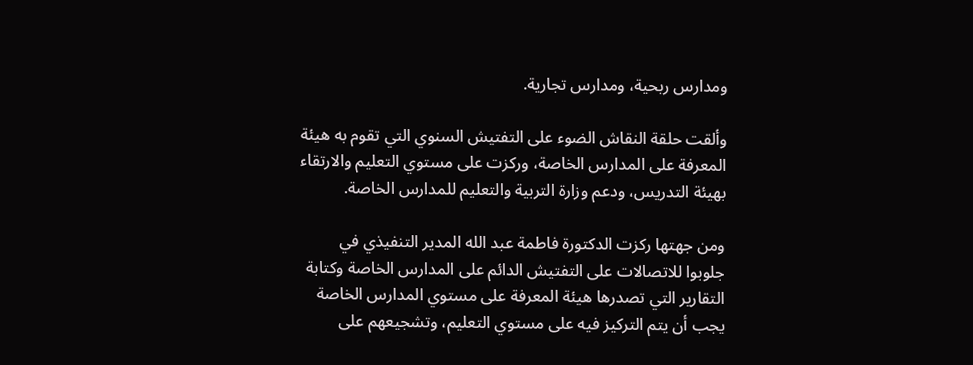ومدارس ربحية، ومدارس تجارية.

وألقت حلقة النقاش الضوء على التفتيش السنوي التي تقوم به هيئة المعرفة على المدارس الخاصة، وركزت على مستوي التعليم والارتقاء بهيئة التدريس، ودعم وزارة التربية والتعليم للمدارس الخاصة.

ومن جهتها ركزت الدكتورة فاطمة عبد الله المدير التنفيذي في جلوبوا للاتصالات على التفتيش الدائم على المدارس الخاصة وكتابة التقارير التي تصدرها هيئة المعرفة على مستوي المدارس الخاصة يجب أن يتم التركيز فيه على مستوي التعليم، وتشجيعهم على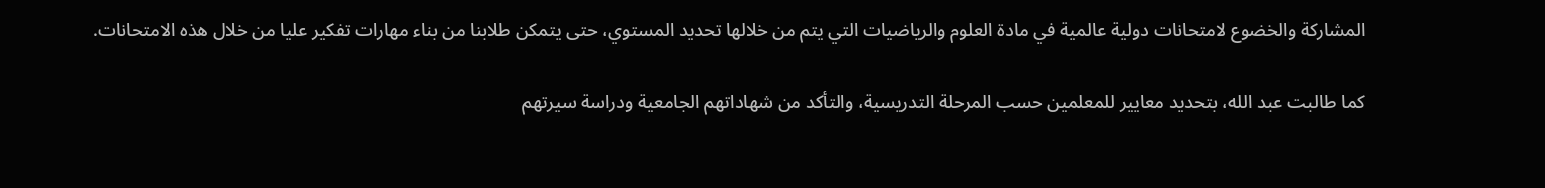المشاركة والخضوع لامتحانات دولية عالمية في مادة العلوم والرياضيات التي يتم من خلالها تحديد المستوي، حتى يتمكن طلابنا من بناء مهارات تفكير عليا من خلال هذه الامتحانات.

كما طالبت عبد الله، بتحديد معايير للمعلمين حسب المرحلة التدريسية، والتأكد من شهاداتهم الجامعية ودراسة سيرتهم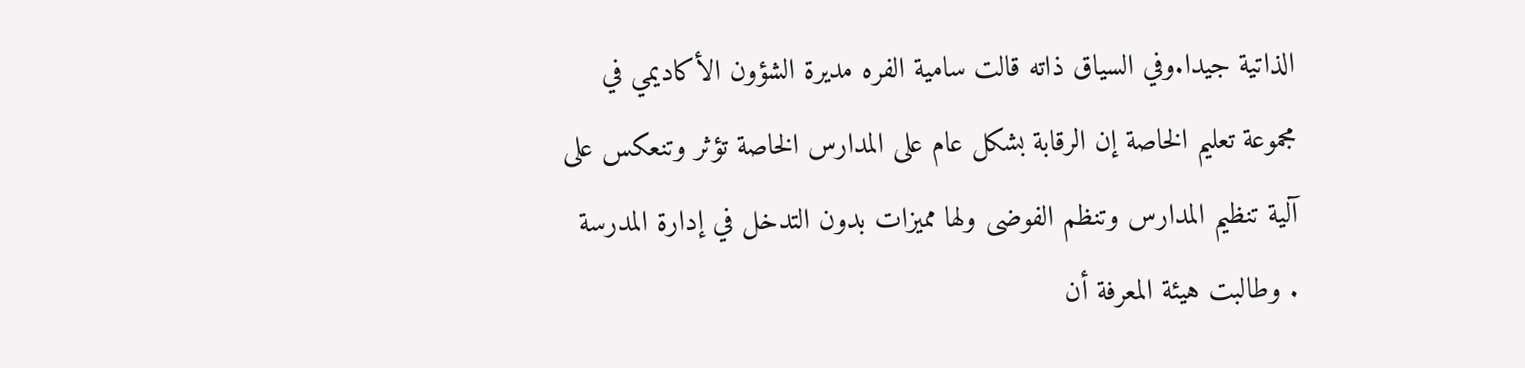الذاتية جيدا.وفي السياق ذاته قالت سامية الفره مديرة الشؤون الأكاديمي في مجموعة تعليم الخاصة إن الرقابة بشكل عام على المدارس الخاصة تؤثر وتنعكس على آلية تنظيم المدارس وتنظم الفوضى ولها مميزات بدون التدخل في إدارة المدرسة . وطالبت هيئة المعرفة أن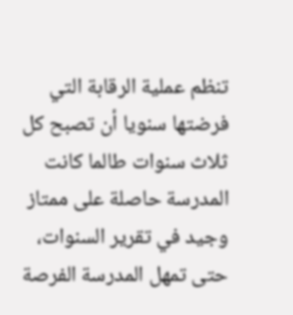تنظم عملية الرقابة التي فرضتها سنويا أن تصبح كل ثلاث سنوات طالما كانت المدرسة حاصلة على ممتاز وجيد في تقرير السنوات، حتى تمهل المدرسة الفرصة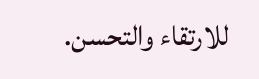للارتقاء والتحسن.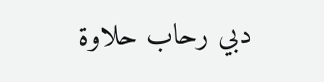دبي رحاب حلاوة